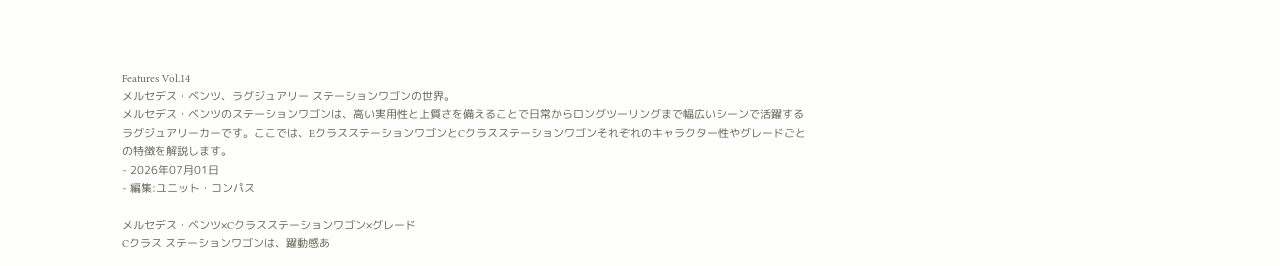Features Vol.14
メルセデス・ベンツ、ラグジュアリー ステーションワゴンの世界。
メルセデス・ベンツのステーションワゴンは、高い実用性と上質さを備えることで日常からロングツーリングまで幅広いシーンで活躍するラグジュアリーカーです。ここでは、EクラスステーションワゴンとCクラスステーションワゴンそれぞれのキャラクター性やグレードごとの特徴を解説します。
- 2026年07月01日
- 編集:ユニット・コンパス

メルセデス・ベンツ×Cクラスステーションワゴン×グレード
Cクラス ステーションワゴンは、躍動感あ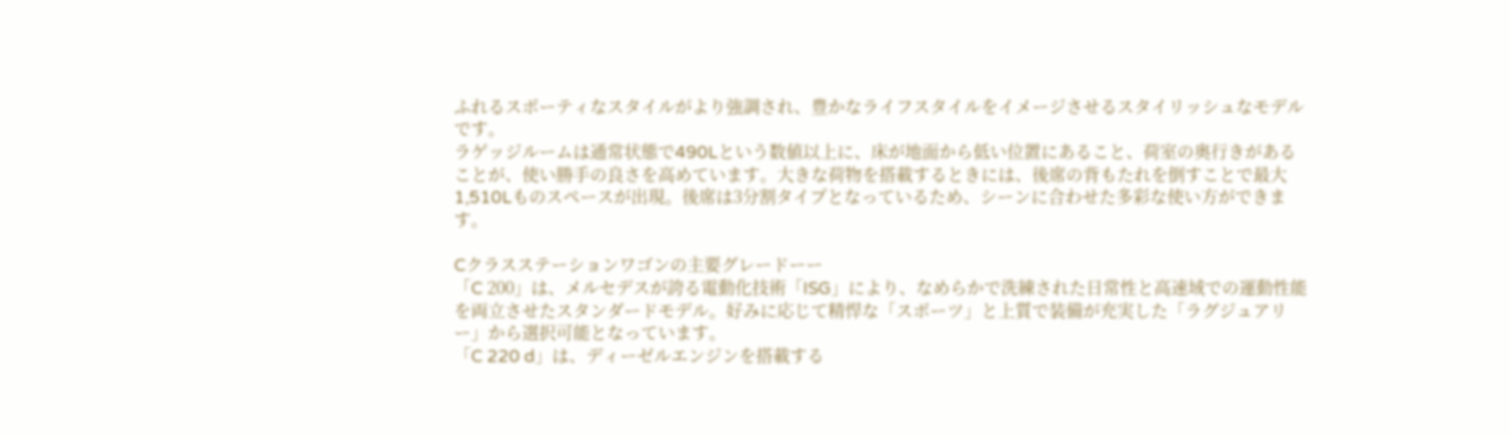ふれるスポーティなスタイルがより強調され、豊かなライフスタイルをイメージさせるスタイリッシュなモデルです。
ラゲッジルームは通常状態で490Lという数値以上に、床が地面から低い位置にあること、荷室の奥行きがあることが、使い勝手の良さを高めています。大きな荷物を搭載するときには、後席の背もたれを倒すことで最大1,510Lものスペースが出現。後席は3分割タイプとなっているため、シーンに合わせた多彩な使い方ができます。

Cクラスステーションワゴンの主要グレードーー
「C 200」は、メルセデスが誇る電動化技術「ISG」により、なめらかで洗練された日常性と高速域での運動性能を両立させたスタンダードモデル。好みに応じて精悍な「スポーツ」と上質で装備が充実した「ラグジュアリー」から選択可能となっています。
「C 220 d」は、ディーゼルエンジンを搭載する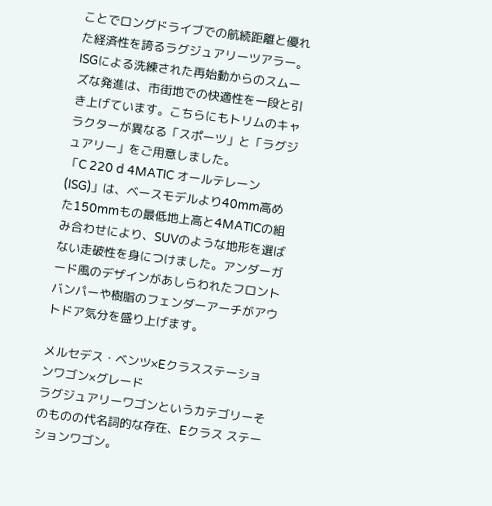ことでロングドライブでの航続距離と優れた経済性を誇るラグジュアリーツアラー。ISGによる洗練された再始動からのスムーズな発進は、市街地での快適性を一段と引き上げています。こちらにもトリムのキャラクターが異なる「スポーツ」と「ラグジュアリー」をご用意しました。
「C 220 d 4MATIC オールテレーン(ISG)」は、ベースモデルより40mm高めた150mmもの最低地上高と4MATICの組み合わせにより、SUVのような地形を選ばない走破性を身につけました。アンダーガード風のデザインがあしらわれたフロントバンパーや樹脂のフェンダーアーチがアウトドア気分を盛り上げます。

メルセデス・ベンツ×Eクラスステーションワゴン×グレード
ラグジュアリーワゴンというカテゴリーそのものの代名詞的な存在、Eクラス ステーションワゴン。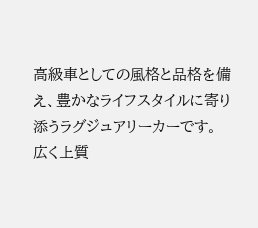高級車としての風格と品格を備え、豊かなライフスタイルに寄り添うラグジュアリーカーです。
広く上質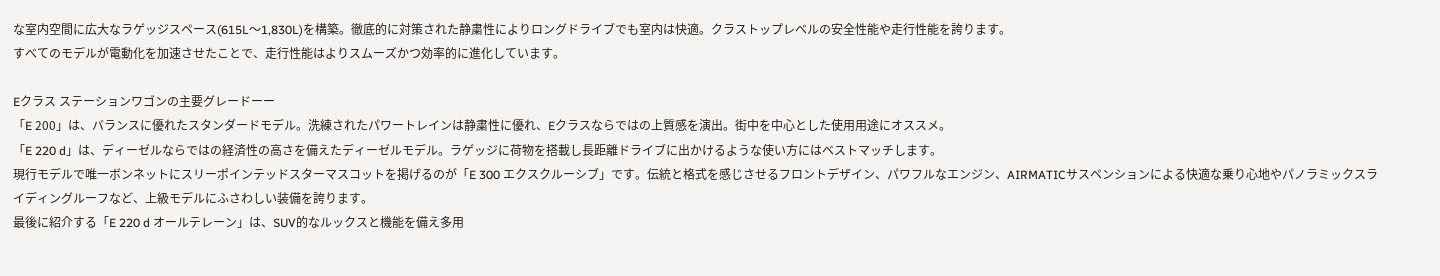な室内空間に広大なラゲッジスペース(615L〜1,830L)を構築。徹底的に対策された静粛性によりロングドライブでも室内は快適。クラストップレベルの安全性能や走行性能を誇ります。
すべてのモデルが電動化を加速させたことで、走行性能はよりスムーズかつ効率的に進化しています。

Eクラス ステーションワゴンの主要グレードーー
「E 200」は、バランスに優れたスタンダードモデル。洗練されたパワートレインは静粛性に優れ、Eクラスならではの上質感を演出。街中を中心とした使用用途にオススメ。
「E 220 d」は、ディーゼルならではの経済性の高さを備えたディーゼルモデル。ラゲッジに荷物を搭載し長距離ドライブに出かけるような使い方にはベストマッチします。
現行モデルで唯一ボンネットにスリーポインテッドスターマスコットを掲げるのが「E 300 エクスクルーシブ」です。伝統と格式を感じさせるフロントデザイン、パワフルなエンジン、AIRMATICサスペンションによる快適な乗り心地やパノラミックスライディングルーフなど、上級モデルにふさわしい装備を誇ります。
最後に紹介する「E 220 d オールテレーン」は、SUV的なルックスと機能を備え多用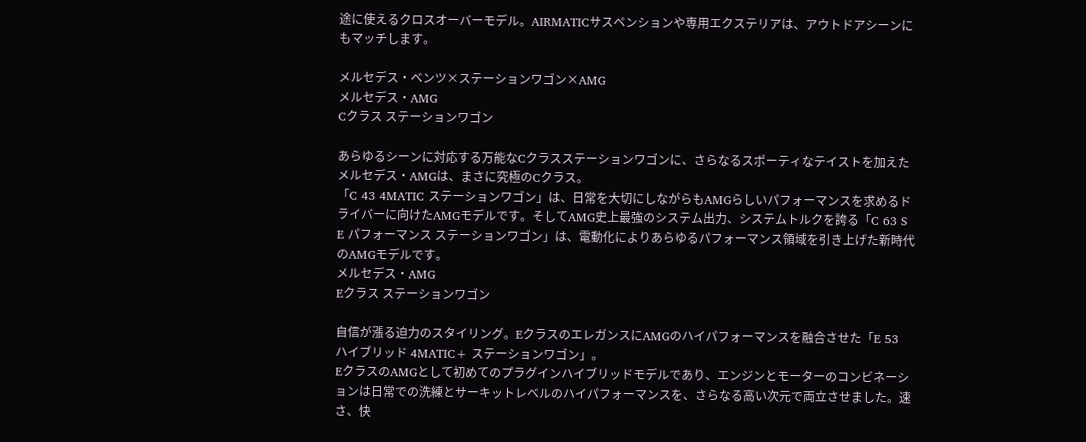途に使えるクロスオーバーモデル。AIRMATICサスペンションや専用エクステリアは、アウトドアシーンにもマッチします。

メルセデス・ベンツ×ステーションワゴン×AMG
メルセデス・AMG
Cクラス ステーションワゴン

あらゆるシーンに対応する万能なCクラスステーションワゴンに、さらなるスポーティなテイストを加えたメルセデス・AMGは、まさに究極のCクラス。
「C 43 4MATIC ステーションワゴン」は、日常を大切にしながらもAMGらしいパフォーマンスを求めるドライバーに向けたAMGモデルです。そしてAMG史上最強のシステム出力、システムトルクを誇る「C 63 S E パフォーマンス ステーションワゴン」は、電動化によりあらゆるパフォーマンス領域を引き上げた新時代のAMGモデルです。
メルセデス・AMG
Eクラス ステーションワゴン

自信が漲る迫力のスタイリング。EクラスのエレガンスにAMGのハイパフォーマンスを融合させた「E 53 ハイブリッド 4MATIC+ ステーションワゴン」。
EクラスのAMGとして初めてのプラグインハイブリッドモデルであり、エンジンとモーターのコンビネーションは日常での洗練とサーキットレベルのハイパフォーマンスを、さらなる高い次元で両立させました。速さ、快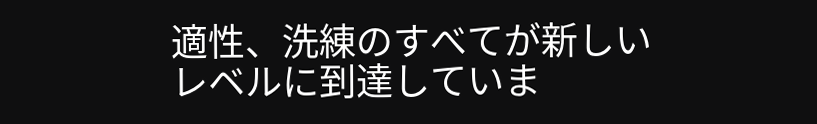適性、洗練のすべてが新しいレベルに到達していま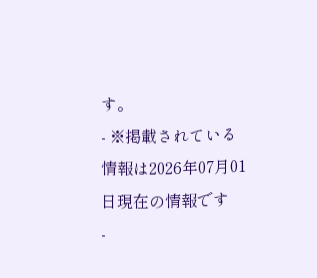す。
- ※掲載されている情報は2026年07月01日現在の情報です
-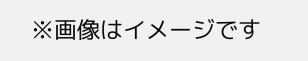※画像はイメージです